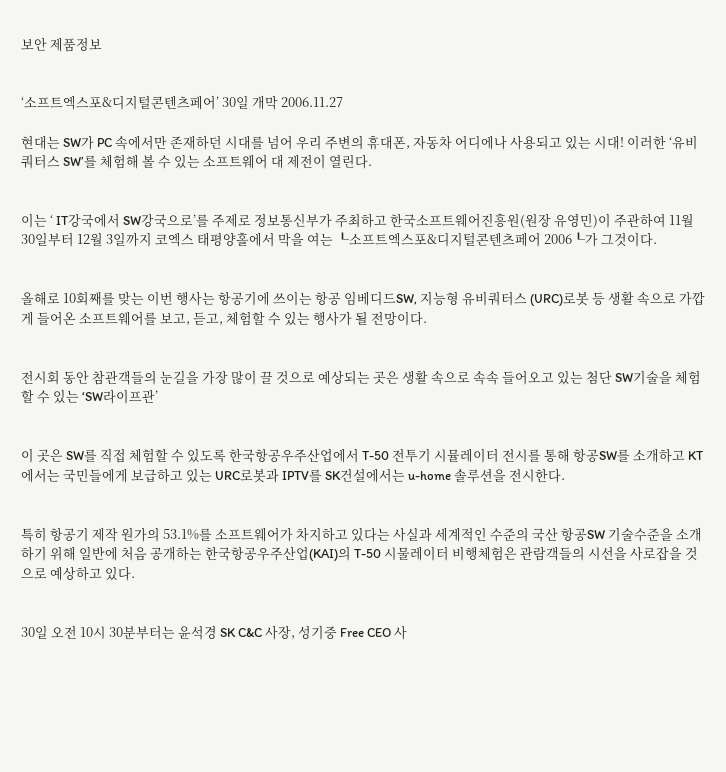보안 제품정보


‘소프트엑스포&디지털콘텐츠페어’ 30일 개막 2006.11.27

현대는 SW가 PC 속에서만 존재하던 시대를 넘어 우리 주변의 휴대폰, 자동차 어디에나 사용되고 있는 시대! 이러한 ‘유비쿼터스 SW’를 체험해 볼 수 있는 소프트웨어 대 제전이 열린다.


이는 ‘ IT강국에서 SW강국으로’를 주제로 정보통신부가 주최하고 한국소프트웨어진흥원(원장 유영민)이 주관하여 11월 30일부터 12월 3일까지 코엑스 태평양홀에서 막을 여는 ┖소프트엑스포&디지털콘텐츠페어 2006┖가 그것이다.


올해로 10회째를 맞는 이번 행사는 항공기에 쓰이는 항공 임베디드SW, 지능형 유비쿼터스 (URC)로봇 등 생활 속으로 가깝게 들어온 소프트웨어를 보고, 듣고, 체험할 수 있는 행사가 될 전망이다.


전시회 동안 참관객들의 눈길을 가장 많이 끌 것으로 예상되는 곳은 생활 속으로 속속 들어오고 있는 첨단 SW기술을 체험할 수 있는 ‘SW라이프관’


이 곳은 SW를 직접 체험할 수 있도록 한국항공우주산업에서 T-50 전투기 시뮬레이터 전시를 통해 항공SW를 소개하고 KT에서는 국민들에게 보급하고 있는 URC로봇과 IPTV를 SK건설에서는 u-home 솔루션을 전시한다.


특히 항공기 제작 원가의 53.1%를 소프트웨어가 차지하고 있다는 사실과 세계적인 수준의 국산 항공SW 기술수준을 소개하기 위해 일반에 처음 공개하는 한국항공우주산업(KAI)의 T-50 시물레이터 비행체험은 관람객들의 시선을 사로잡을 것으로 예상하고 있다.


30일 오전 10시 30분부터는 윤석경 SK C&C 사장, 성기중 Free CEO 사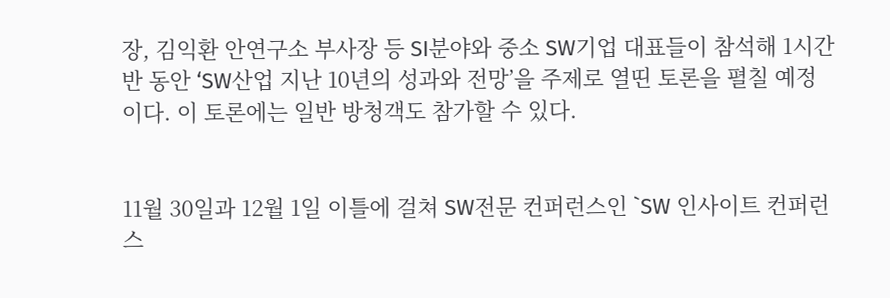장, 김익환 안연구소 부사장 등 SI분야와 중소 SW기업 대표들이 참석해 1시간 반 동안 ‘SW산업 지난 10년의 성과와 전망’을 주제로 열띤 토론을 펼칠 예정이다. 이 토론에는 일반 방청객도 참가할 수 있다.


11월 30일과 12월 1일 이틀에 걸쳐 SW전문 컨퍼런스인 `SW 인사이트 컨퍼런스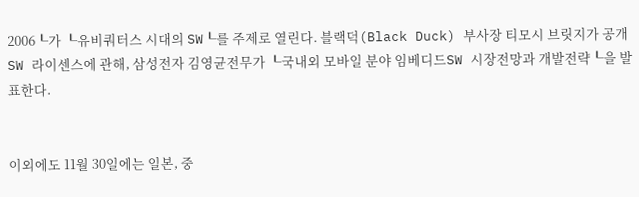2006┖가 ┖유비쿼터스 시대의 SW┖를 주제로 열린다. 블랙덕(Black Duck) 부사장 티모시 브릿지가 공개SW 라이센스에 관해, 삼성전자 김영균전무가 ┖국내외 모바일 분야 임베디드SW 시장전망과 개발전략┖을 발표한다.


이외에도 11월 30일에는 일본, 중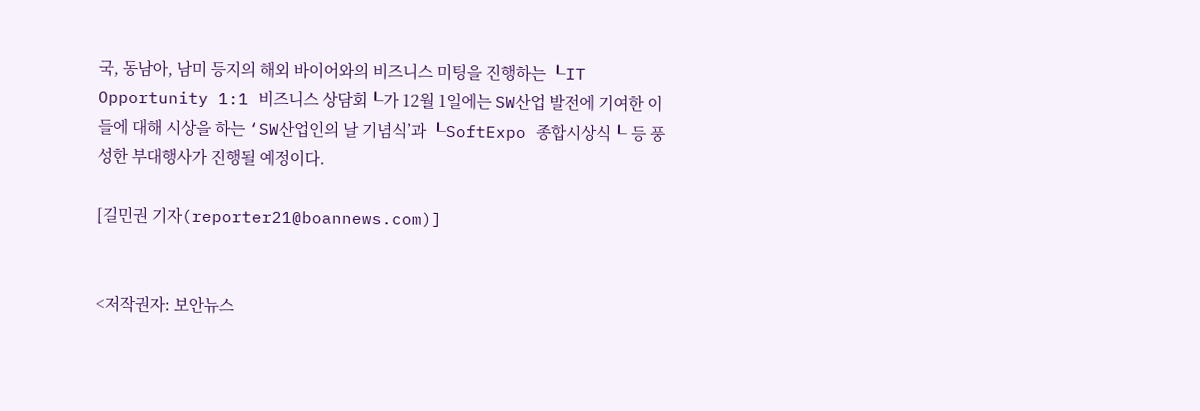국, 동남아, 남미 등지의 해외 바이어와의 비즈니스 미팅을 진행하는 ┖IT Opportunity 1:1 비즈니스 상담회┖가 12월 1일에는 SW산업 발전에 기여한 이들에 대해 시상을 하는 ‘SW산업인의 날 기념식’과 ┖SoftExpo 종합시상식┖ 등 풍성한 부대행사가 진행될 예정이다.

[길민권 기자(reporter21@boannews.com)]


<저작권자: 보안뉴스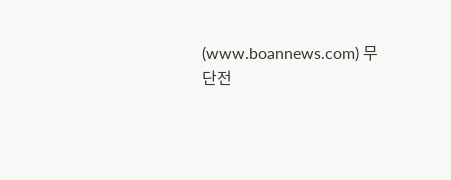(www.boannews.com) 무단전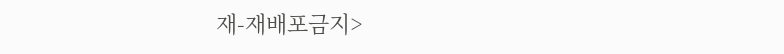재-재배포금지>